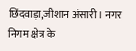छिंदवाड़ा,जीशान अंसारी। नगर निगम क्षेत्र के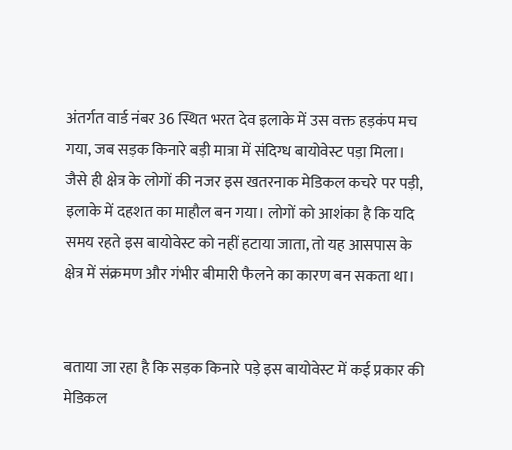अंतर्गत वार्ड नंबर 36 स्थित भरत देव इलाके में उस वक्त हड़कंप मच गया, जब सड़क किनारे बड़ी मात्रा में संदिग्ध बायोवेस्ट पड़ा मिला। जैसे ही क्षेत्र के लोगों की नजर इस खतरनाक मेडिकल कचरे पर पड़ी, इलाके में दहशत का माहौल बन गया। लोगों को आशंका है कि यदि समय रहते इस बायोवेस्ट को नहीं हटाया जाता, तो यह आसपास के क्षेत्र में संक्रमण और गंभीर बीमारी फैलने का कारण बन सकता था।


बताया जा रहा है कि सड़क किनारे पड़े इस बायोवेस्ट में कई प्रकार की मेडिकल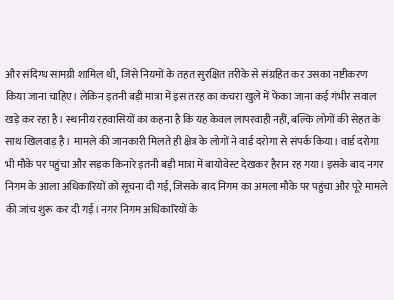और संदिग्ध सामग्री शामिल थी, जिसे नियमों के तहत सुरक्षित तरीके से संग्रहित कर उसका नष्टीकरण किया जाना चाहिए। लेकिन इतनी बड़ी मात्रा में इस तरह का कचरा खुले में फेंका जाना कई गंभीर सवाल खड़े कर रहा है। स्थानीय रहवासियों का कहना है कि यह केवल लापरवाही नहीं, बल्कि लोगों की सेहत के साथ खिलवाड़ है। मामले की जानकारी मिलते ही क्षेत्र के लोगों ने वार्ड दरोगा से संपर्क किया। वार्ड दरोगा भी मौके पर पहुंचा और सड़क किनारे इतनी बड़ी मात्रा में बायोवेस्ट देखकर हैरान रह गया। इसके बाद नगर निगम के आला अधिकारियों को सूचना दी गई, जिसके बाद निगम का अमला मौके पर पहुंचा और पूरे मामले की जांच शुरू कर दी गई। नगर निगम अधिकारियों के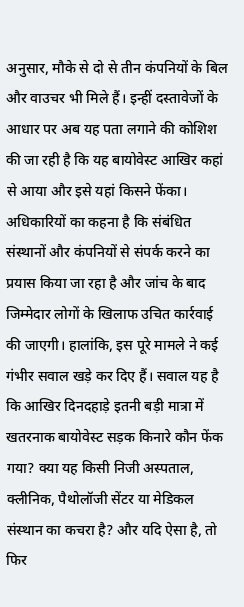अनुसार, मौके से दो से तीन कंपनियों के बिल और वाउचर भी मिले हैं। इन्हीं दस्तावेजों के आधार पर अब यह पता लगाने की कोशिश की जा रही है कि यह बायोवेस्ट आखिर कहां से आया और इसे यहां किसने फेंका। अधिकारियों का कहना है कि संबंधित संस्थानों और कंपनियों से संपर्क करने का प्रयास किया जा रहा है और जांच के बाद जिम्मेदार लोगों के खिलाफ उचित कार्रवाई की जाएगी। हालांकि, इस पूरे मामले ने कई गंभीर सवाल खड़े कर दिए हैं। सवाल यह है कि आखिर दिनदहाड़े इतनी बड़ी मात्रा में खतरनाक बायोवेस्ट सड़क किनारे कौन फेंक गया? क्या यह किसी निजी अस्पताल, क्लीनिक, पैथोलॉजी सेंटर या मेडिकल संस्थान का कचरा है? और यदि ऐसा है, तो फिर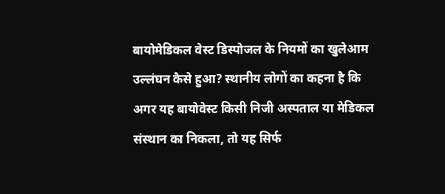बायोमेडिकल वेस्ट डिस्पोजल के नियमों का खुलेआम उल्लंघन कैसे हुआ? स्थानीय लोगों का कहना है कि अगर यह बायोवेस्ट किसी निजी अस्पताल या मेडिकल संस्थान का निकला, तो यह सिर्फ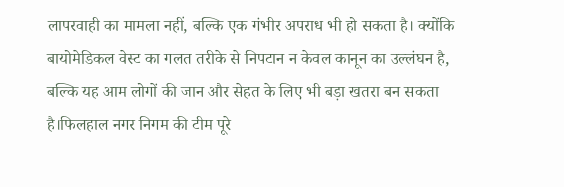लापरवाही का मामला नहीं, बल्कि एक गंभीर अपराध भी हो सकता है। क्योंकि बायोमेडिकल वेस्ट का गलत तरीके से निपटान न केवल कानून का उल्लंघन है, बल्कि यह आम लोगों की जान और सेहत के लिए भी बड़ा खतरा बन सकता है।फिलहाल नगर निगम की टीम पूरे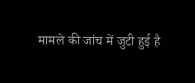मामले की जांच में जुटी हुई है